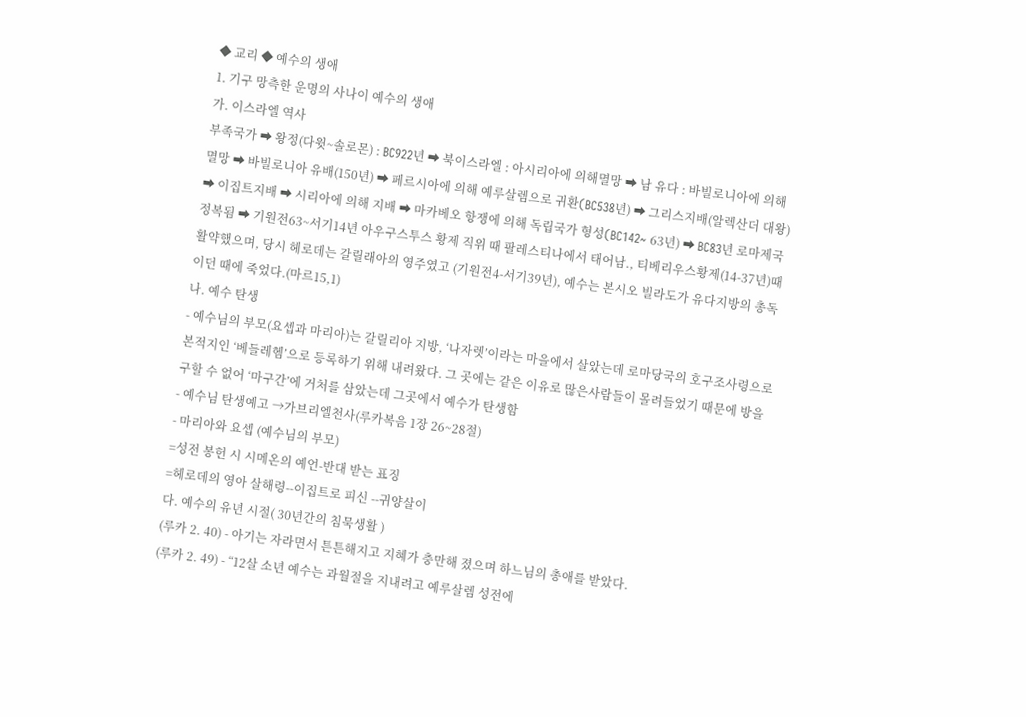◆ 교리 ◆ 예수의 생애
1. 기구 망측한 운명의 사나이 예수의 생애
가. 이스라엘 역사
부족국가 ➡ 왕정(다윗~솔로몬) : BC922년 ➡ 북이스라엘 : 아시리아에 의해멸망 ➡ 남 유다 : 바빌로니아에 의해 멸망 ➡ 바빌로니아 유배(150년) ➡ 페르시아에 의해 예루살렘으로 귀환(BC538년) ➡ 그리스지배(알렉산더 대왕) ➡ 이집트지배 ➡ 시리아에 의해 지배 ➡ 마카베오 항쟁에 의해 독립국가 형성(BC142~ 63년) ➡ BC83년 로마제국 정복됨 ➡ 기원전63~서기14년 아우구스투스 황제 직위 때 팔레스티나에서 태어남., 티베리우스황제(14-37년)때 활약했으며, 당시 헤로데는 갈릴래아의 영주였고 (기원전4-서기39년), 예수는 본시오 빌라도가 유다지방의 총독이던 때에 죽었다.(마르15,1)
나. 예수 탄생
- 예수님의 부모(요셉과 마리아)는 갈릴리아 지방, ‘나자렛’이라는 마을에서 살았는데 로마당국의 호구조사령으로 본적지인 ‘베들레헴’으로 등록하기 위해 내려왔다. 그 곳에는 같은 이유로 많은사람들이 몰려들었기 때문에 방을 구할 수 없어 ‘마구간’에 거처를 삼았는데 그곳에서 예수가 탄생함
- 예수님 탄생예고 →가브리엘천사(루카복음 1장 26~28절)
- 마리아와 요셉 (예수님의 부모)
=성전 봉헌 시 시메온의 예언-반대 받는 표징
=헤로데의 영아 살해령--이집트로 피신 --귀양살이
다. 예수의 유년 시절( 30년간의 침묵생활 )
(루카 2. 40) - 아기는 자라면서 튼튼해지고 지혜가 충만해 졌으며 하느님의 총애를 받았다.
(루카 2. 49) - “12살 소년 예수는 과월절을 지내려고 예루살렘 성전에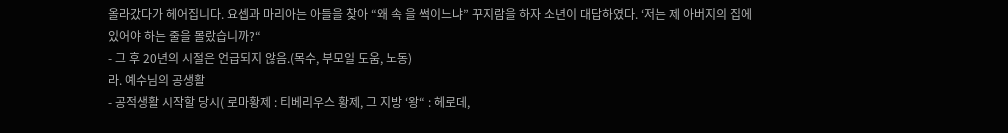올라갔다가 헤어집니다. 요셉과 마리아는 아들을 찾아 “왜 속 을 썩이느냐” 꾸지람을 하자 소년이 대답하였다. ‘저는 제 아버지의 집에 있어야 하는 줄을 몰랐습니까?“
- 그 후 20년의 시절은 언급되지 않음.(목수, 부모일 도움, 노동)
라. 예수님의 공생활
- 공적생활 시작할 당시( 로마황제 : 티베리우스 황제, 그 지방 ‘왕“ : 헤로데,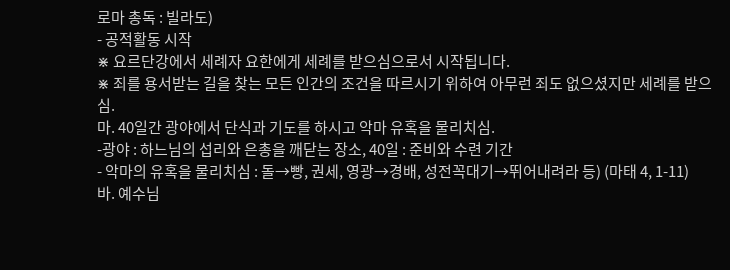로마 총독 : 빌라도)
- 공적활동 시작
⋇ 요르단강에서 세례자 요한에게 세례를 받으심으로서 시작됩니다.
⋇ 죄를 용서받는 길을 찾는 모든 인간의 조건을 따르시기 위하여 아무런 죄도 없으셨지만 세례를 받으심.
마. 40일간 광야에서 단식과 기도를 하시고 악마 유혹을 물리치심.
-광야 : 하느님의 섭리와 은총을 깨닫는 장소, 40일 : 준비와 수련 기간
- 악마의 유혹을 물리치심 : 돌→빵, 권세, 영광→경배, 성전꼭대기→뛰어내려라 등) (마태 4, 1-11)
바. 예수님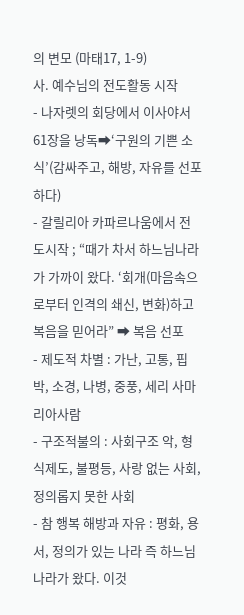의 변모 (마태17, 1-9)
사. 예수님의 전도활동 시작
- 나자렛의 회당에서 이사야서 61장을 낭독➡‘구원의 기쁜 소식’(감싸주고, 해방, 자유를 선포하다)
- 갈릴리아 카파르나움에서 전도시작 ; “때가 차서 하느님나라가 가까이 왔다. ‘회개(마음속으로부터 인격의 쇄신, 변화)하고 복음을 믿어라” ➡ 복음 선포
- 제도적 차별 : 가난, 고통, 핍박, 소경, 나병, 중풍, 세리 사마리아사람
- 구조적불의 : 사회구조 악, 형식제도, 불평등, 사랑 없는 사회, 정의롭지 못한 사회
- 참 행복 해방과 자유 : 평화, 용서, 정의가 있는 나라 즉 하느님 나라가 왔다. 이것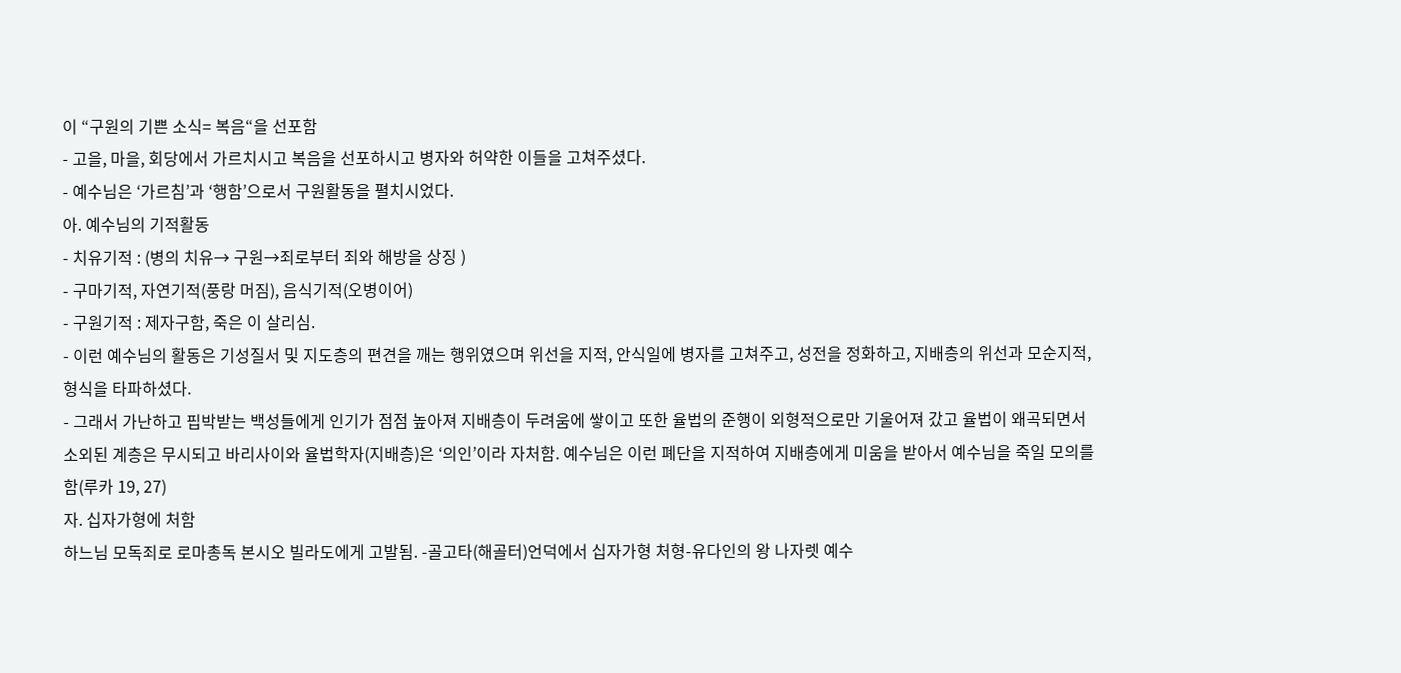이 “구원의 기쁜 소식= 복음“을 선포함
- 고을, 마을, 회당에서 가르치시고 복음을 선포하시고 병자와 허약한 이들을 고쳐주셨다.
- 예수님은 ‘가르침’과 ‘행함’으로서 구원활동을 펼치시었다.
아. 예수님의 기적활동
- 치유기적 : (병의 치유→ 구원→죄로부터 죄와 해방을 상징 )
- 구마기적, 자연기적(풍랑 머짐), 음식기적(오병이어)
- 구원기적 : 제자구함, 죽은 이 살리심.
- 이런 예수님의 활동은 기성질서 및 지도층의 편견을 깨는 행위였으며 위선을 지적, 안식일에 병자를 고쳐주고, 성전을 정화하고, 지배층의 위선과 모순지적, 형식을 타파하셨다.
- 그래서 가난하고 핍박받는 백성들에게 인기가 점점 높아져 지배층이 두려움에 쌓이고 또한 율법의 준행이 외형적으로만 기울어져 갔고 율법이 왜곡되면서 소외된 계층은 무시되고 바리사이와 율법학자(지배층)은 ‘의인’이라 자처함. 예수님은 이런 폐단을 지적하여 지배층에게 미움을 받아서 예수님을 죽일 모의를 함(루카 19, 27)
자. 십자가형에 처함
하느님 모독죄로 로마총독 본시오 빌라도에게 고발됨. -골고타(해골터)언덕에서 십자가형 처형-유다인의 왕 나자렛 예수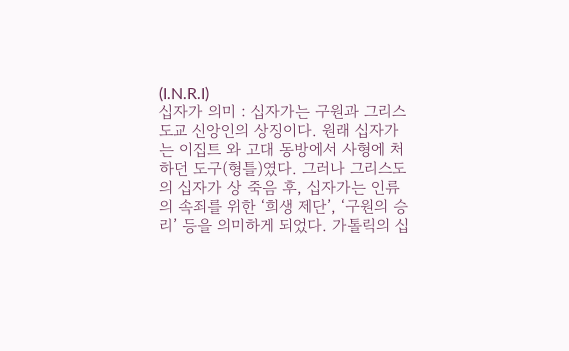(I.N.R.I)
십자가 의미 : 십자가는 구원과 그리스도교 신앙인의 상징이다. 원래 십자가는 이집트 와 고대 동방에서 사형에 처하던 도구(형틀)였다. 그러나 그리스도의 십자가 상 죽음 후, 십자가는 인류의 속죄를 위한 ‘희생 제단’, ‘구원의 승리’ 등을 의미하게 되었다. 가톨릭의 십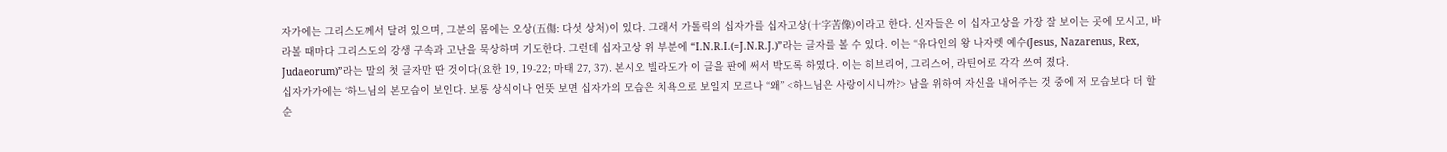자가에는 그리스도께서 달려 있으며, 그분의 몸에는 오상(五傷: 다섯 상처)이 있다. 그래서 가톨릭의 십자가를 십자고상(十字苦像)이라고 한다. 신자들은 이 십자고상을 가장 잘 보이는 곳에 모시고, 바라볼 때마다 그리스도의 강생 구속과 고난을 묵상하며 기도한다. 그런데 십자고상 위 부분에 “I.N.R.I.(=J.N.R.J.)”라는 글자를 볼 수 있다. 이는 “유다인의 왕 나자렛 예수(Jesus, Nazarenus, Rex, Judaeorum)”라는 말의 첫 글자만 딴 것이다(요한 19, 19-22; 마태 27, 37). 본시오 빌라도가 이 글을 판에 써서 박도록 하였다. 이는 히브리어, 그리스어, 라틴어로 각각 쓰여 졌다.
십자가가에는 ‘하느님의 본모습이 보인다. 보통 상식이나 언뜻 보면 십자가의 모습은 치욕으로 보일지 모르나 “왜” <하느님은 사랑이시니까?> 남을 위하여 자신을 내어주는 것 중에 저 모습보다 더 할 순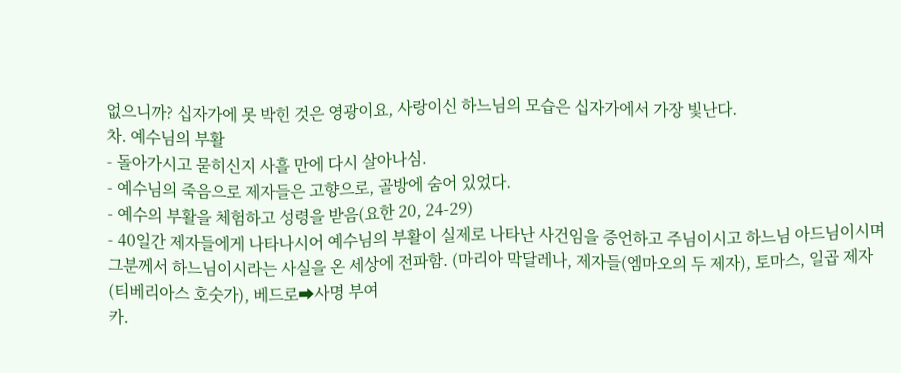없으니까? 십자가에 못 박힌 것은 영광이요, 사랑이신 하느님의 모습은 십자가에서 가장 빛난다.
차. 예수님의 부활
- 돌아가시고 묻히신지 사흘 만에 다시 살아나심.
- 예수님의 죽음으로 제자들은 고향으로, 골방에 숨어 있었다.
- 예수의 부활을 체험하고 성령을 받음(요한 20, 24-29)
- 40일간 제자들에게 나타나시어 예수님의 부활이 실제로 나타난 사건임을 증언하고 주님이시고 하느님 아드님이시며 그분께서 하느님이시라는 사실을 온 세상에 전파함. (마리아 막달레나, 제자들(엠마오의 두 제자), 토마스, 일곱 제자(티베리아스 호숫가), 베드로➡사명 부여
카.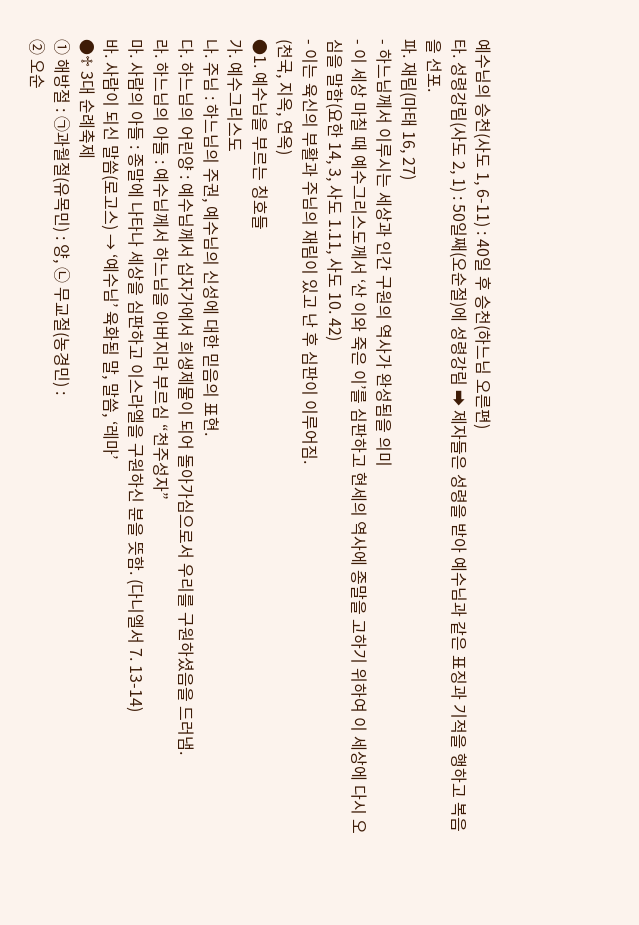예수님의 승천(사도 1, 6-11) : 40일 후 승천(하느님 오른편)
타. 성령강림(사도 2, 1) : 50일째(오순절)에 성령강림 ➡ 제자들은 성령을 받아 예수님과 같은 표징과 기적을 행하고 복음을 선포.
파. 재림(마태 16, 27)
- 하느님께서 이루시는 세상과 인간 구원의 역사가 완성됨을 의미
- 이 세상 마칠 때 예수그리스도께서 ‘산 이와 죽은 이’를 심판하고 현세의 역사에 종말을 고하기 위하여 이 세상에 다시 오심을 말함(요한 14, 3, 사도 1.11, 사도 10. 42)
- 이는 육신의 부활과 주님의 재림이 있고 난 후 심판이 이루어짐.
(천국, 지옥, 연옥)
●1. 예수님을 부르는 칭호들
가. 예수그리스도
나. 주님 : 하느님의 주권, 예수님의 신성에 대한 믿음의 표현.
다. 하느님의 어린양 : 예수님께서 십자가에서 희생제물이 되어 돌아가심으로서 우리를 구원하셨음을 드러냄.
라. 하느님의 아들 : 예수님께서 하느님을 아버지라 부르심 “천주성자”
마. 사람의 아들 : 종말에 나타나 세상을 심판하고 이스라엘을 구원하신 분을 뜻함. (다니엘서 7. 13-14)
바. 사람이 되신 말씀(로고스) → ‘예수님’ 육화됨 말, 말씀, ‘레마’
●♱ 3대 순례축제
① 해방절 : ㉠과월절(유목민) : 양, ㉡ 무교절(농경민) :
② 오순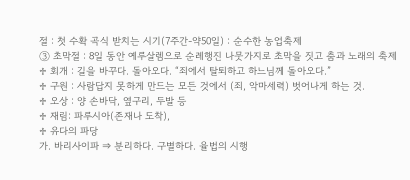절 : 첫 수확 곡식 받치는 시기(7주간-약50일) : 순수한 농업축제
③ 초막절 : 8일 동안 예루살렘으로 순례행진 나뭇가지로 초막을 짓고 춤과 노래의 축제
♱ 회개 : 길을 바꾸다. 돌아오다. “죄에서 탈퇴하고 하느님께 돌아오다.”
♱ 구원 : 사람답지 못하게 만드는 모든 것에서 (죄, 악마세력) 벗어나게 하는 것.
♱ 오상 : 양 손바닥, 옆구리, 두발 등
♱ 재림: 파루시아(존재나 도착),
♱ 유다의 파당
가. 바리사이파 ⇒ 분리하다. 구별하다. 율법의 시행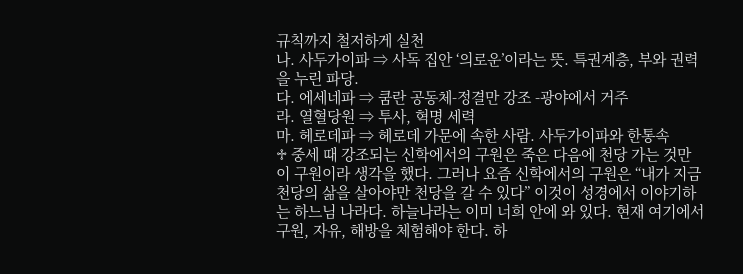규칙까지 철저하게 실천
나. 사두가이파 ⇒ 사독 집안 ‘의로운’이라는 뜻. 특권계층, 부와 권력을 누린 파당.
다. 에세네파 ⇒ 쿰란 공동체-정결만 강조 -광야에서 거주
라. 열혈당원 ⇒ 투사, 혁명 세력
마. 헤로데파 ⇒ 헤로데 가문에 속한 사람. 사두가이파와 한통속
♱ 중세 때 강조되는 신학에서의 구원은 죽은 다음에 천당 가는 것만이 구원이라 생각을 했다. 그러나 요즘 신학에서의 구원은 “내가 지금 천당의 삶을 살아야만 천당을 갈 수 있다” 이것이 성경에서 이야기하는 하느님 나라다. 하늘나라는 이미 너희 안에 와 있다. 현재 여기에서 구원, 자유, 해방을 체험해야 한다. 하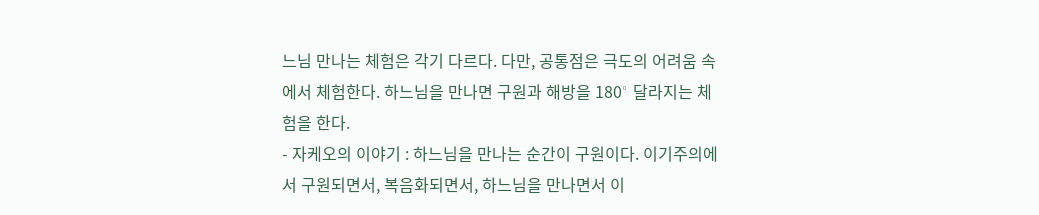느님 만나는 체험은 각기 다르다. 다만, 공통점은 극도의 어려움 속에서 체험한다. 하느님을 만나면 구원과 해방을 180˚ 달라지는 체험을 한다.
- 자케오의 이야기 : 하느님을 만나는 순간이 구원이다. 이기주의에서 구원되면서, 복음화되면서, 하느님을 만나면서 이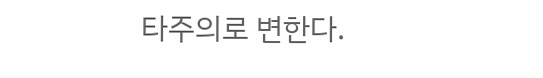타주의로 변한다.